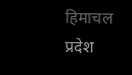हिमाचल प्रदेश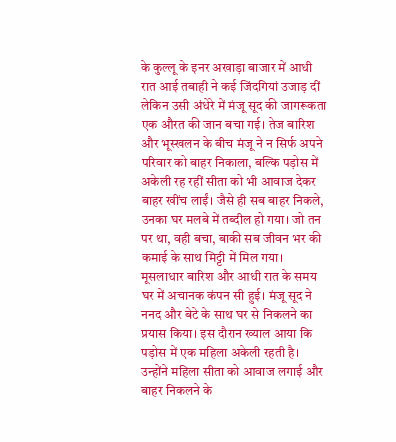के कुल्लू के इनर अखाड़ा बाजार में आधी रात आई तबाही ने कई जिंदगियां उजाड़ दीं लेकिन उसी अंधेरे में मंजू सूद की जागरूकता एक औरत की जान बचा गई। तेज बारिश और भूस्खलन के बीच मंजू ने न सिर्फ अपने परिवार को बाहर निकाला, बल्कि पड़ोस में अकेली रह रहीं सीता को भी आवाज देकर बाहर खींच लाईं। जैसे ही सब बाहर निकले, उनका घर मलबे में तब्दील हो गया। जो तन पर था, वही बचा, बाकी सब जीवन भर की कमाई के साथ मिट्टी में मिल गया।
मूसलाधार बारिश और आधी रात के समय घर में अचानक कंपन सी हुई। मंजू सूद ने ननद और बेटे के साथ घर से निकलने का प्रयास किया। इस दौरान ख्याल आया कि पड़ोस में एक महिला अकेली रहती है। उन्होंने महिला सीता को आवाज लगाई और बाहर निकलने के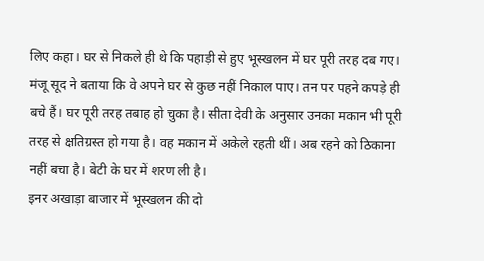लिए कहा। घर से निकले ही थे कि पहाड़ी से हुए भूस्खलन में घर पूरी तरह दब गए। मंजू सूद ने बताया कि वे अपने घर से कुछ नहीं निकाल पाए। तन पर पहने कपड़े ही बचे हैं। घर पूरी तरह तबाह हो चुका है। सीता देवी के अनुसार उनका मकान भी पूरी तरह से क्षतिग्रस्त हो गया है। वह मकान में अकेले रहती थीं। अब रहने को ठिकाना नहीं बचा है। बेटी के घर में शरण ली है।
इनर अखाड़ा बाजार में भूस्खलन की दो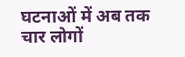घटनाओं में अब तक चार लोगों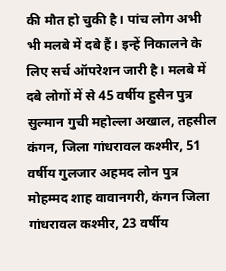की मौत हो चुकी है। पांच लोग अभी भी मलबे में दबे हैं। इन्हें निकालने के लिए सर्च ऑपरेशन जारी है। मलबे में दबे लोगों में से 45 वर्षीय हुसैन पुत्र सुल्मान गुची महोल्ला अखाल, तहसील कंगन, जिला गांधरावल कश्मीर, 51 वर्षीय गुलजार अहमद लोन पुत्र मोहम्मद शाह वावानगरी, कंगन जिला गांधरावल कश्मीर, 23 वर्षीय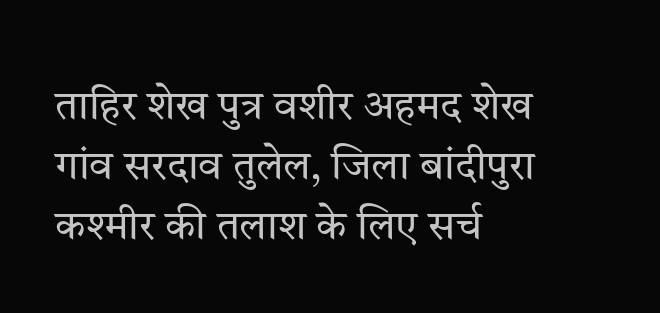ताहिर शेख पुत्र वशीर अहमद शेख गांव सरदाव तुलेल, जिला बांदीपुरा कश्मीर की तलाश के लिए सर्च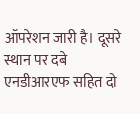ऑपरेशन जारी है। दूसरे स्थान पर दबे एनडीआरएफ सहित दो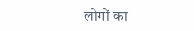लोगों का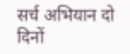सर्च अभियान दो दिनों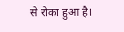से रोका हुआ है।